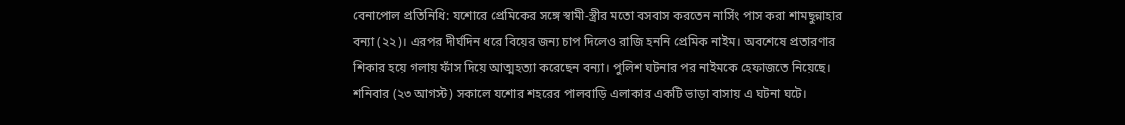বেনাপোল প্রতিনিধি: যশোরে প্রেমিকের সঙ্গে স্বামী-স্ত্রীর মতো বসবাস করতেন নার্সিং পাস করা শামছুন্নাহার বন্যা (২২)। এরপর দীর্ঘদিন ধরে বিয়ের জন্য চাপ দিলেও রাজি হননি প্রেমিক নাইম। অবশেষে প্রতারণার শিকার হয়ে গলায় ফাঁস দিয়ে আত্মহত্যা করেছেন বন্যা। পুলিশ ঘটনার পর নাইমকে হেফাজতে নিয়েছে। শনিবার (২৩ আগস্ট) সকালে যশোর শহরের পালবাড়ি এলাকার একটি ভাড়া বাসায় এ ঘটনা ঘটে।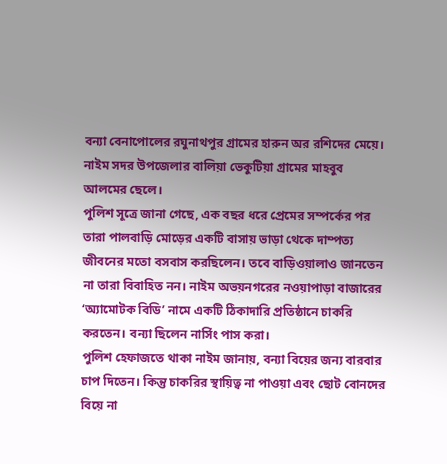বন্যা বেনাপোলের রঘুনাথপুর গ্রামের হারুন অর রশিদের মেয়ে। নাইম সদর উপজেলার বালিয়া ভেকুটিয়া গ্রামের মাহবুব আলমের ছেলে।
পুলিশ সূত্রে জানা গেছে, এক বছর ধরে প্রেমের সম্পর্কের পর তারা পালবাড়ি মোড়ের একটি বাসায় ভাড়া থেকে দাম্পত্য জীবনের মতো বসবাস করছিলেন। তবে বাড়িওয়ালাও জানতেন না তারা বিবাহিত নন। নাইম অভয়নগরের নওয়াপাড়া বাজারের ‘অ্যামোটক বিডি’ নামে একটি ঠিকাদারি প্রতিষ্ঠানে চাকরি করতেন। বন্যা ছিলেন নার্সিং পাস করা।
পুলিশ হেফাজতে থাকা নাইম জানায়, বন্যা বিয়ের জন্য বারবার চাপ দিতেন। কিন্তু চাকরির স্থায়িত্ব না পাওয়া এবং ছোট বোনদের বিয়ে না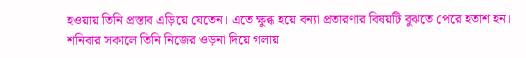হওয়ায় তিনি প্রস্তাব এড়িয়ে যেতেন। এতে ক্ষুব্ধ হয়ে বন্যা প্রতারণার বিষয়টি বুঝতে পেরে হতাশ হন। শনিবার সকালে তিনি নিজের ওড়না দিয়ে গলায়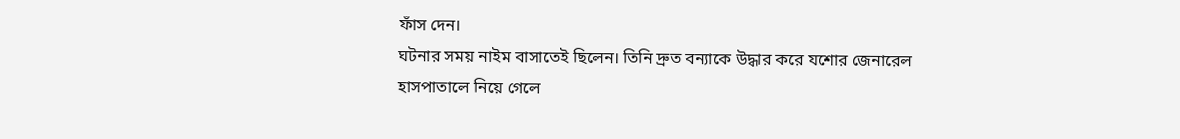ফাঁস দেন।
ঘটনার সময় নাইম বাসাতেই ছিলেন। তিনি দ্রুত বন্যাকে উদ্ধার করে যশোর জেনারেল হাসপাতালে নিয়ে গেলে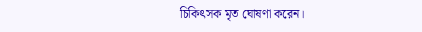চিকিৎসক মৃত ঘোষণা করেন।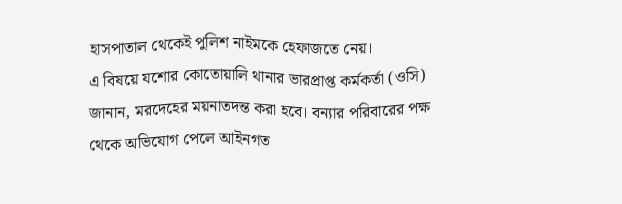হাসপাতাল থেকেই পুলিশ নাইমকে হেফাজতে নেয়।
এ বিষয়ে যশোর কোতোয়ালি থানার ভারপ্রাপ্ত কর্মকর্তা (ওসি) জানান, মরদেহের ময়নাতদন্ত করা হবে। বন্যার পরিবারের পক্ষ থেকে অভিযোগ পেলে আইনগত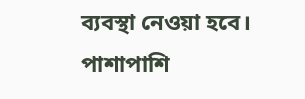ব্যবস্থা নেওয়া হবে। পাশাপাশি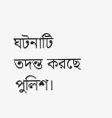ঘটনাটি তদন্ত করছে পুলিশ।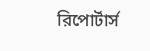রিপোর্টার্স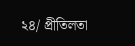২৪/ প্রীতিলতা